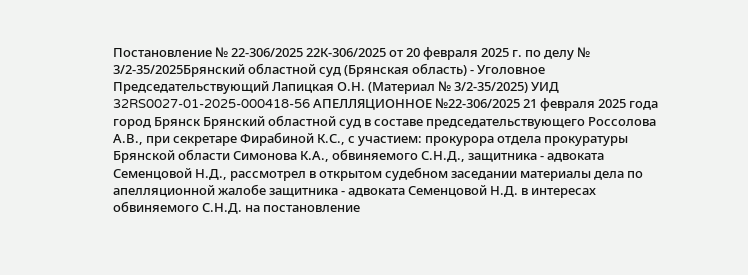Постановление № 22-306/2025 22К-306/2025 от 20 февраля 2025 г. по делу № 3/2-35/2025Брянский областной суд (Брянская область) - Уголовное Председательствующий Лапицкая О.Н. (Материал № 3/2-35/2025) УИД 32RS0027-01-2025-000418-56 АПЕЛЛЯЦИОННОЕ №22-306/2025 21 февраля 2025 года город Брянск Брянский областной суд в составе председательствующего Россолова А.В., при секретаре Фирабиной К.С., с участием: прокурора отдела прокуратуры Брянской области Симонова К.А., обвиняемого С.Н.Д., защитника - адвоката Семенцовой Н.Д., рассмотрел в открытом судебном заседании материалы дела по апелляционной жалобе защитника - адвоката Семенцовой Н.Д. в интересах обвиняемого С.Н.Д. на постановление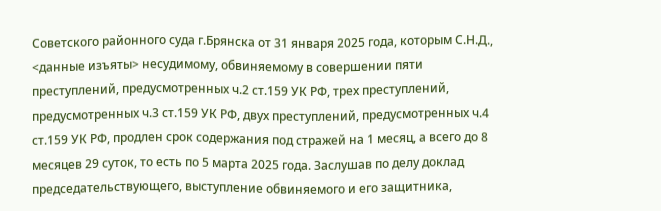Советского районного суда г.Брянска от 31 января 2025 года, которым С.Н.Д., <данные изъяты> несудимому, обвиняемому в совершении пяти преступлений, предусмотренных ч.2 ст.159 УК РФ, трех преступлений, предусмотренных ч.3 ст.159 УК РФ, двух преступлений, предусмотренных ч.4 ст.159 УК РФ, продлен срок содержания под стражей на 1 месяц, а всего до 8 месяцев 29 суток, то есть по 5 марта 2025 года. Заслушав по делу доклад председательствующего, выступление обвиняемого и его защитника,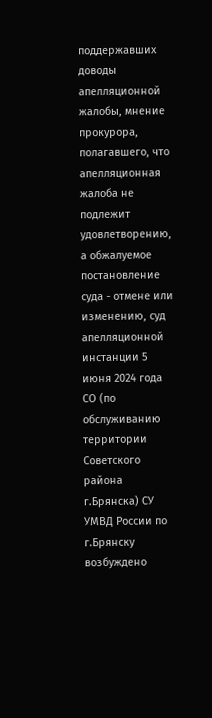поддержавших доводы апелляционной жалобы, мнение прокурора, полагавшего, что апелляционная жалоба не подлежит удовлетворению, а обжалуемое постановление суда - отмене или изменению, суд апелляционной инстанции 5 июня 2024 года СО (по обслуживанию территории Советского района г.Брянска) СУ УМВД России по г.Брянску возбуждено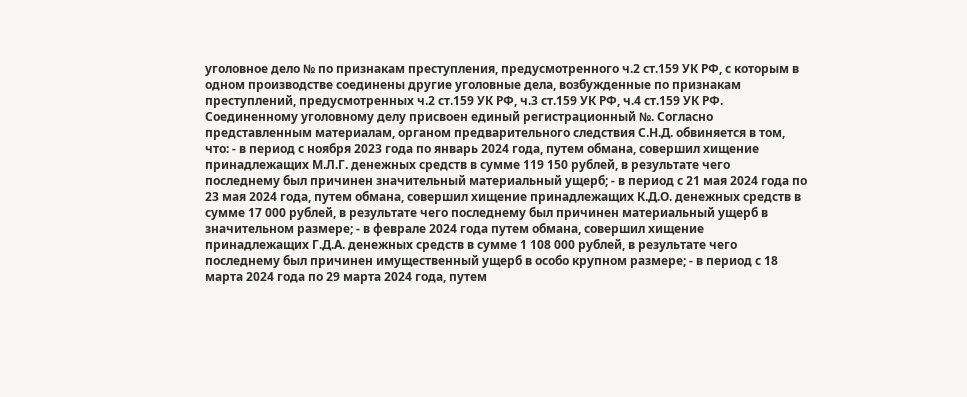уголовное дело № по признакам преступления, предусмотренного ч.2 ст.159 УК РФ, с которым в одном производстве соединены другие уголовные дела, возбужденные по признакам преступлений, предусмотренных ч.2 ст.159 УК РФ, ч.3 ст.159 УК РФ, ч.4 ст.159 УК РФ. Соединенному уголовному делу присвоен единый регистрационный №. Согласно представленным материалам, органом предварительного следствия С.Н.Д. обвиняется в том, что: - в период с ноября 2023 года по январь 2024 года, путем обмана, совершил хищение принадлежащих М.Л.Г. денежных средств в сумме 119 150 рублей, в результате чего последнему был причинен значительный материальный ущерб; - в период с 21 мая 2024 года по 23 мая 2024 года, путем обмана, совершил хищение принадлежащих К.Д.О. денежных средств в сумме 17 000 рублей, в результате чего последнему был причинен материальный ущерб в значительном размере; - в феврале 2024 года путем обмана, совершил хищение принадлежащих Г.Д.А. денежных средств в сумме 1 108 000 рублей, в результате чего последнему был причинен имущественный ущерб в особо крупном размере; - в период с 18 марта 2024 года по 29 марта 2024 года, путем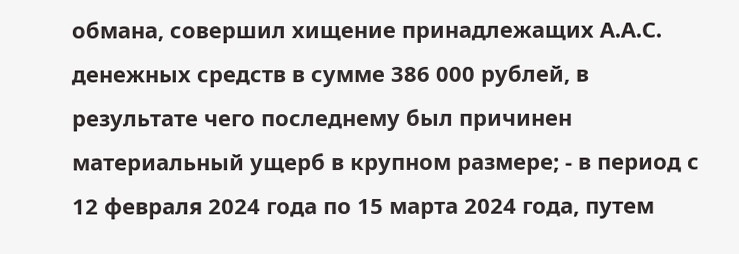обмана, совершил хищение принадлежащих А.А.С. денежных средств в сумме 386 000 рублей, в результате чего последнему был причинен материальный ущерб в крупном размере; - в период с 12 февраля 2024 года по 15 марта 2024 года, путем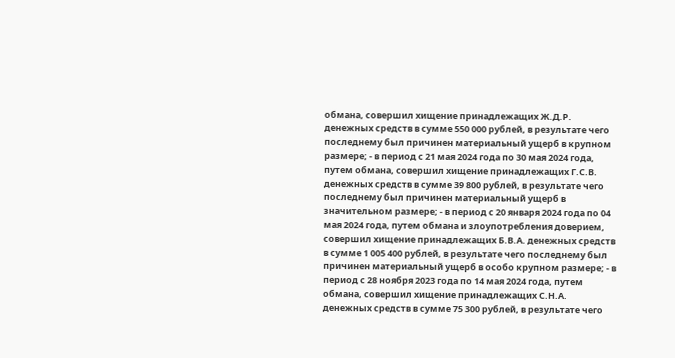обмана, совершил хищение принадлежащих Ж.Д.Р. денежных средств в сумме 550 000 рублей, в результате чего последнему был причинен материальный ущерб в крупном размере; - в период с 21 мая 2024 года по 30 мая 2024 года, путем обмана, совершил хищение принадлежащих Г.С.В. денежных средств в сумме 39 800 рублей, в результате чего последнему был причинен материальный ущерб в значительном размере; - в период с 20 января 2024 года по 04 мая 2024 года, путем обмана и злоупотребления доверием, совершил хищение принадлежащих Б.В.А. денежных средств в сумме 1 005 400 рублей, в результате чего последнему был причинен материальный ущерб в особо крупном размере; - в период с 28 ноября 2023 года по 14 мая 2024 года, путем обмана, совершил хищение принадлежащих С.Н.А. денежных средств в сумме 75 300 рублей, в результате чего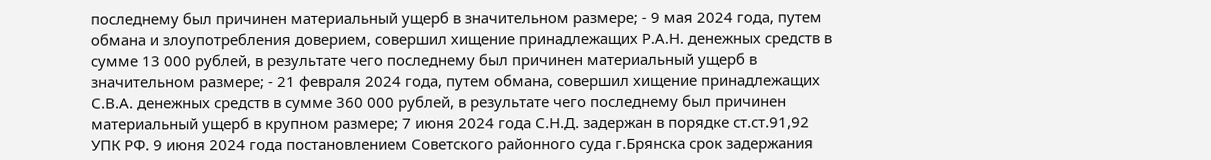последнему был причинен материальный ущерб в значительном размере; - 9 мая 2024 года, путем обмана и злоупотребления доверием, совершил хищение принадлежащих Р.А.Н. денежных средств в сумме 13 000 рублей, в результате чего последнему был причинен материальный ущерб в значительном размере; - 21 февраля 2024 года, путем обмана, совершил хищение принадлежащих С.В.А. денежных средств в сумме 360 000 рублей, в результате чего последнему был причинен материальный ущерб в крупном размере; 7 июня 2024 года С.Н.Д. задержан в порядке ст.ст.91,92 УПК РФ. 9 июня 2024 года постановлением Советского районного суда г.Брянска срок задержания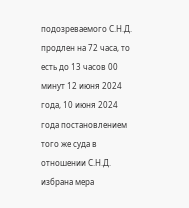подозреваемого С.Н.Д. продлен на 72 часа, то есть до 13 часов 00 минут 12 июня 2024 года, 10 июня 2024 года постановлением того же суда в отношении С.Н.Д. избрана мера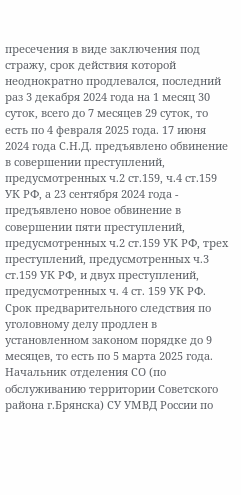пресечения в виде заключения под стражу, срок действия которой неоднократно продлевался, последний раз 3 декабря 2024 года на 1 месяц 30 суток, всего до 7 месяцев 29 суток, то есть по 4 февраля 2025 года. 17 июня 2024 года С.Н.Д. предъявлено обвинение в совершении преступлений, предусмотренных ч.2 ст.159, ч.4 ст.159 УК РФ, а 23 сентября 2024 года - предъявлено новое обвинение в совершении пяти преступлений, предусмотренных ч.2 ст.159 УК РФ, трех преступлений, предусмотренных ч.3 ст.159 УК РФ, и двух преступлений, предусмотренных ч. 4 ст. 159 УК РФ. Срок предварительного следствия по уголовному делу продлен в установленном законом порядке до 9 месяцев, то есть по 5 марта 2025 года. Начальник отделения СО (по обслуживанию территории Советского района г.Брянска) СУ УМВД России по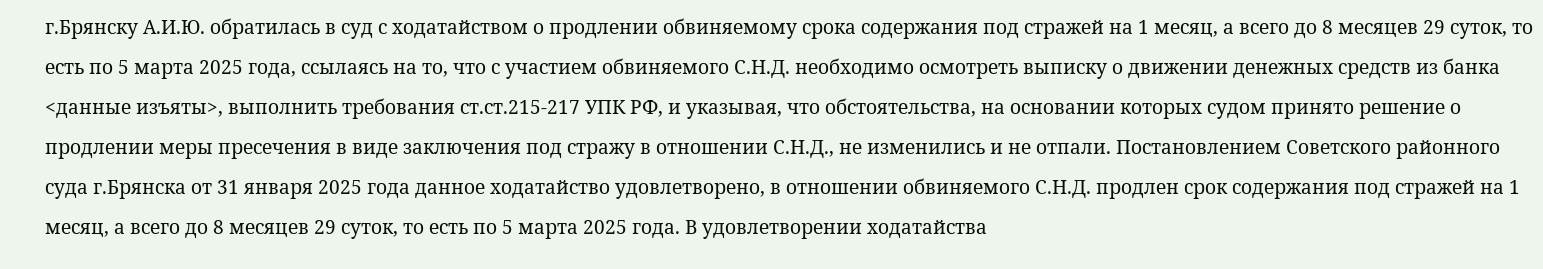г.Брянску А.И.Ю. обратилась в суд с ходатайством о продлении обвиняемому срока содержания под стражей на 1 месяц, а всего до 8 месяцев 29 суток, то есть по 5 марта 2025 года, ссылаясь на то, что с участием обвиняемого С.Н.Д. необходимо осмотреть выписку о движении денежных средств из банка <данные изъяты>, выполнить требования ст.ст.215-217 УПК РФ, и указывая, что обстоятельства, на основании которых судом принято решение о продлении меры пресечения в виде заключения под стражу в отношении С.Н.Д., не изменились и не отпали. Постановлением Советского районного суда г.Брянска от 31 января 2025 года данное ходатайство удовлетворено, в отношении обвиняемого С.Н.Д. продлен срок содержания под стражей на 1 месяц, а всего до 8 месяцев 29 суток, то есть по 5 марта 2025 года. В удовлетворении ходатайства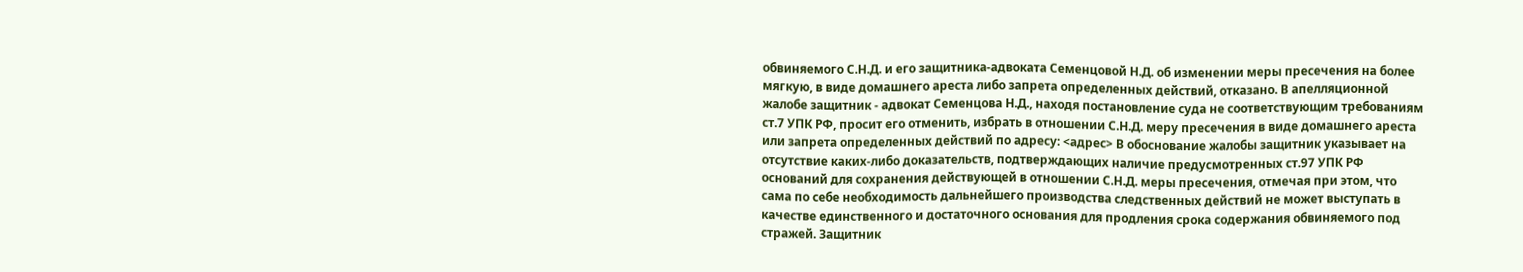обвиняемого С.Н.Д. и его защитника-адвоката Семенцовой Н.Д. об изменении меры пресечения на более мягкую, в виде домашнего ареста либо запрета определенных действий, отказано. В апелляционной жалобе защитник - адвокат Семенцова Н.Д., находя постановление суда не соответствующим требованиям ст.7 УПК РФ, просит его отменить, избрать в отношении С.Н.Д. меру пресечения в виде домашнего ареста или запрета определенных действий по адресу: <адрес> В обоснование жалобы защитник указывает на отсутствие каких-либо доказательств, подтверждающих наличие предусмотренных ст.97 УПК РФ оснований для сохранения действующей в отношении С.Н.Д. меры пресечения, отмечая при этом, что сама по себе необходимость дальнейшего производства следственных действий не может выступать в качестве единственного и достаточного основания для продления срока содержания обвиняемого под стражей. Защитник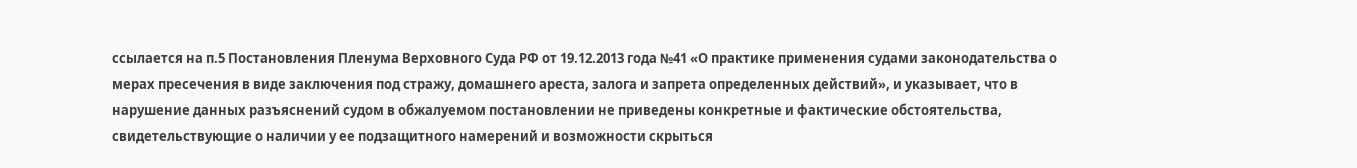ссылается на п.5 Постановления Пленума Верховного Суда РФ от 19.12.2013 года №41 «О практике применения судами законодательства о мерах пресечения в виде заключения под стражу, домашнего ареста, залога и запрета определенных действий», и указывает, что в нарушение данных разъяснений судом в обжалуемом постановлении не приведены конкретные и фактические обстоятельства, свидетельствующие о наличии у ее подзащитного намерений и возможности скрыться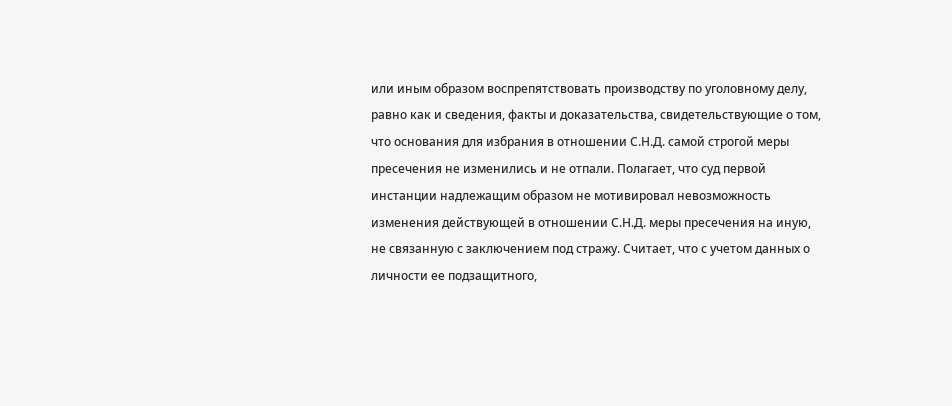или иным образом воспрепятствовать производству по уголовному делу, равно как и сведения, факты и доказательства, свидетельствующие о том, что основания для избрания в отношении С.Н.Д. самой строгой меры пресечения не изменились и не отпали. Полагает, что суд первой инстанции надлежащим образом не мотивировал невозможность изменения действующей в отношении С.Н.Д. меры пресечения на иную, не связанную с заключением под стражу. Считает, что с учетом данных о личности ее подзащитного,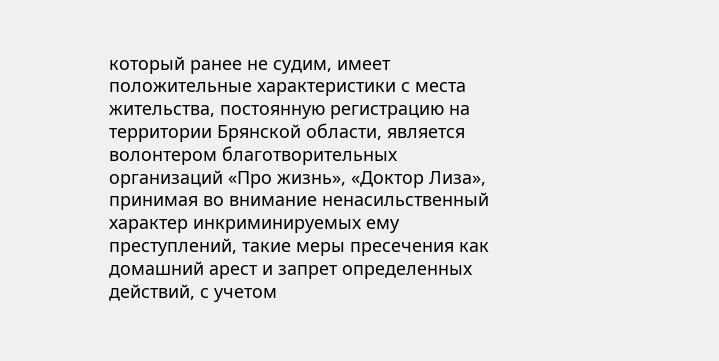который ранее не судим, имеет положительные характеристики с места жительства, постоянную регистрацию на территории Брянской области, является волонтером благотворительных организаций «Про жизнь», «Доктор Лиза», принимая во внимание ненасильственный характер инкриминируемых ему преступлений, такие меры пресечения как домашний арест и запрет определенных действий, с учетом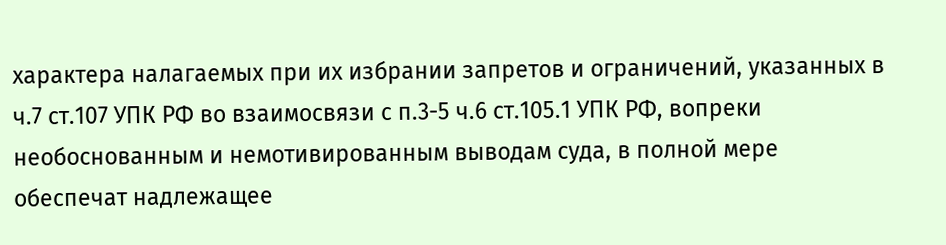характера налагаемых при их избрании запретов и ограничений, указанных в ч.7 ст.107 УПК РФ во взаимосвязи с п.3-5 ч.6 ст.105.1 УПК РФ, вопреки необоснованным и немотивированным выводам суда, в полной мере обеспечат надлежащее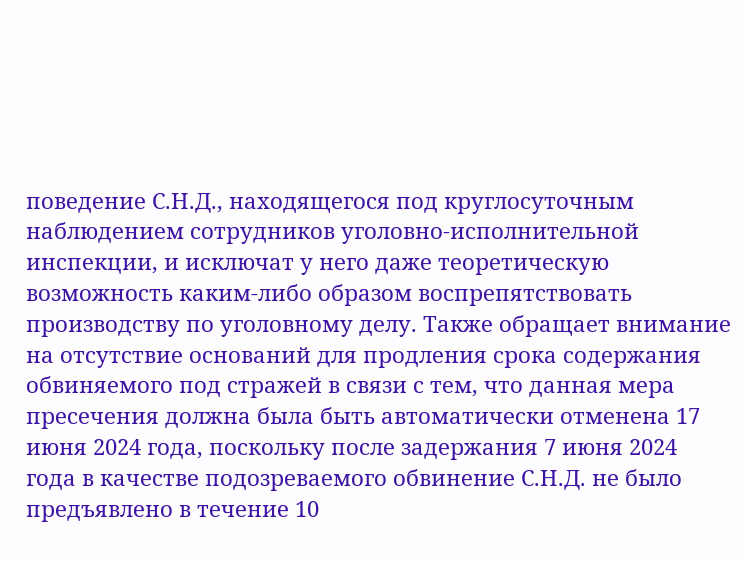поведение С.Н.Д., находящегося под круглосуточным наблюдением сотрудников уголовно-исполнительной инспекции, и исключат у него даже теоретическую возможность каким-либо образом воспрепятствовать производству по уголовному делу. Также обращает внимание на отсутствие оснований для продления срока содержания обвиняемого под стражей в связи с тем, что данная мера пресечения должна была быть автоматически отменена 17 июня 2024 года, поскольку после задержания 7 июня 2024 года в качестве подозреваемого обвинение С.Н.Д. не было предъявлено в течение 10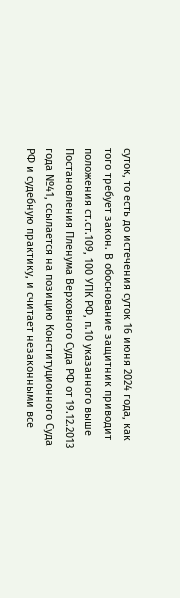суток, то есть до истечения суток 16 июня 2024 года, как того требует закон. В обоснование защитник приводит положения ст.ст.109, 100 УПК РФ, п.10 указанного выше Постановления Пленума Верховного Суда РФ от 19.12.2013 года №41, ссылается на позицию Конституционного Суда РФ и судебную практику, и считает незаконными все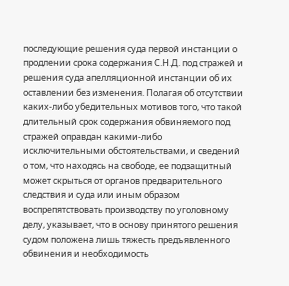последующие решения суда первой инстанции о продлении срока содержания С.Н.Д. под стражей и решения суда апелляционной инстанции об их оставлении без изменения. Полагая об отсутствии каких-либо убедительных мотивов того, что такой длительный срок содержания обвиняемого под стражей оправдан какими-либо исключительными обстоятельствами, и сведений о том, что находясь на свободе, ее подзащитный может скрыться от органов предварительного следствия и суда или иным образом воспрепятствовать производству по уголовному делу, указывает, что в основу принятого решения судом положена лишь тяжесть предъявленного обвинения и необходимость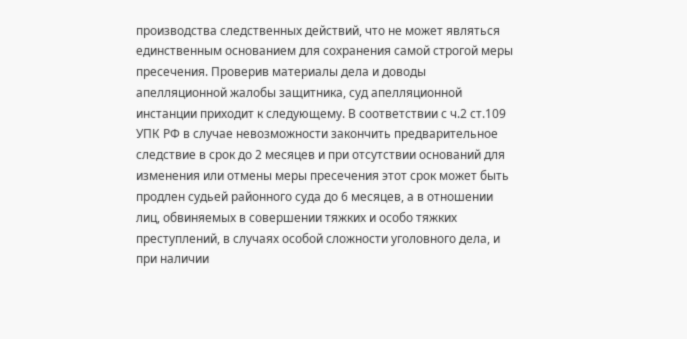производства следственных действий, что не может являться единственным основанием для сохранения самой строгой меры пресечения. Проверив материалы дела и доводы апелляционной жалобы защитника, суд апелляционной инстанции приходит к следующему. В соответствии с ч.2 ст.109 УПК РФ в случае невозможности закончить предварительное следствие в срок до 2 месяцев и при отсутствии оснований для изменения или отмены меры пресечения этот срок может быть продлен судьей районного суда до 6 месяцев, а в отношении лиц, обвиняемых в совершении тяжких и особо тяжких преступлений, в случаях особой сложности уголовного дела, и при наличии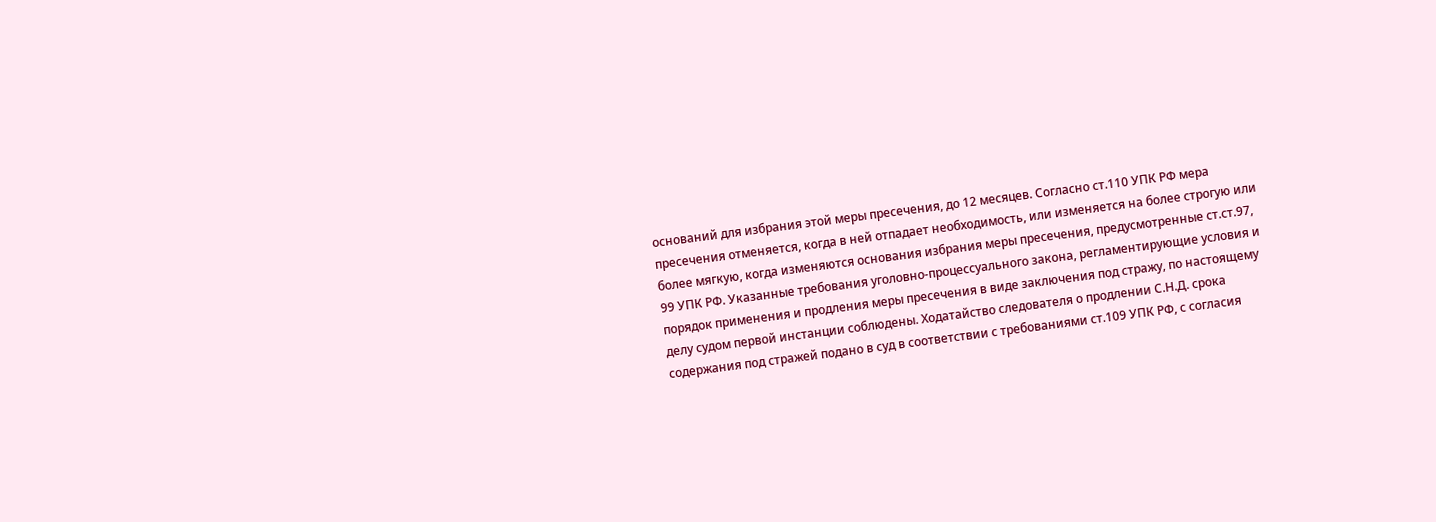оснований для избрания этой меры пресечения, до 12 месяцев. Согласно ст.110 УПК РФ мера пресечения отменяется, когда в ней отпадает необходимость, или изменяется на более строгую или более мягкую, когда изменяются основания избрания меры пресечения, предусмотренные ст.ст.97, 99 УПК РФ. Указанные требования уголовно-процессуального закона, регламентирующие условия и порядок применения и продления меры пресечения в виде заключения под стражу, по настоящему делу судом первой инстанции соблюдены. Ходатайство следователя о продлении С.Н.Д. срока содержания под стражей подано в суд в соответствии с требованиями ст.109 УПК РФ, с согласия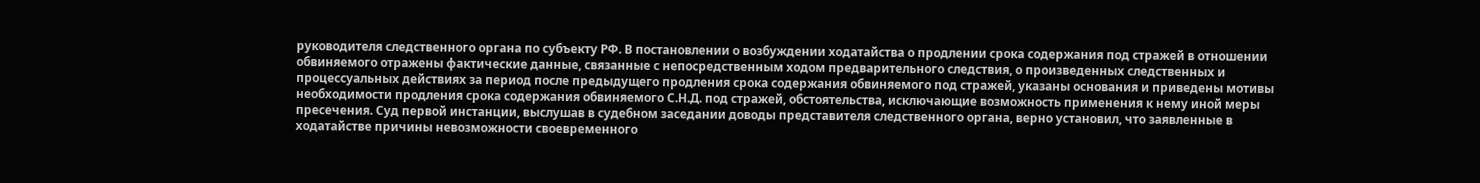руководителя следственного органа по субъекту РФ. В постановлении о возбуждении ходатайства о продлении срока содержания под стражей в отношении обвиняемого отражены фактические данные, связанные с непосредственным ходом предварительного следствия, о произведенных следственных и процессуальных действиях за период после предыдущего продления срока содержания обвиняемого под стражей, указаны основания и приведены мотивы необходимости продления срока содержания обвиняемого С.Н.Д. под стражей, обстоятельства, исключающие возможность применения к нему иной меры пресечения. Суд первой инстанции, выслушав в судебном заседании доводы представителя следственного органа, верно установил, что заявленные в ходатайстве причины невозможности своевременного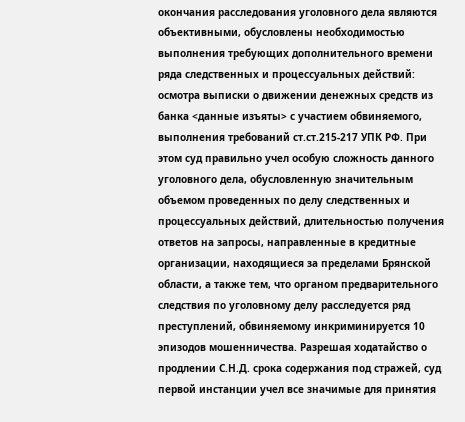окончания расследования уголовного дела являются объективными, обусловлены необходимостью выполнения требующих дополнительного времени ряда следственных и процессуальных действий: осмотра выписки о движении денежных средств из банка <данные изъяты> с участием обвиняемого, выполнения требований ст.ст.215-217 УПК РФ. При этом суд правильно учел особую сложность данного уголовного дела, обусловленную значительным объемом проведенных по делу следственных и процессуальных действий, длительностью получения ответов на запросы, направленные в кредитные организации, находящиеся за пределами Брянской области, а также тем, что органом предварительного следствия по уголовному делу расследуется ряд преступлений, обвиняемому инкриминируется 10 эпизодов мошенничества. Разрешая ходатайство о продлении С.Н.Д. срока содержания под стражей, суд первой инстанции учел все значимые для принятия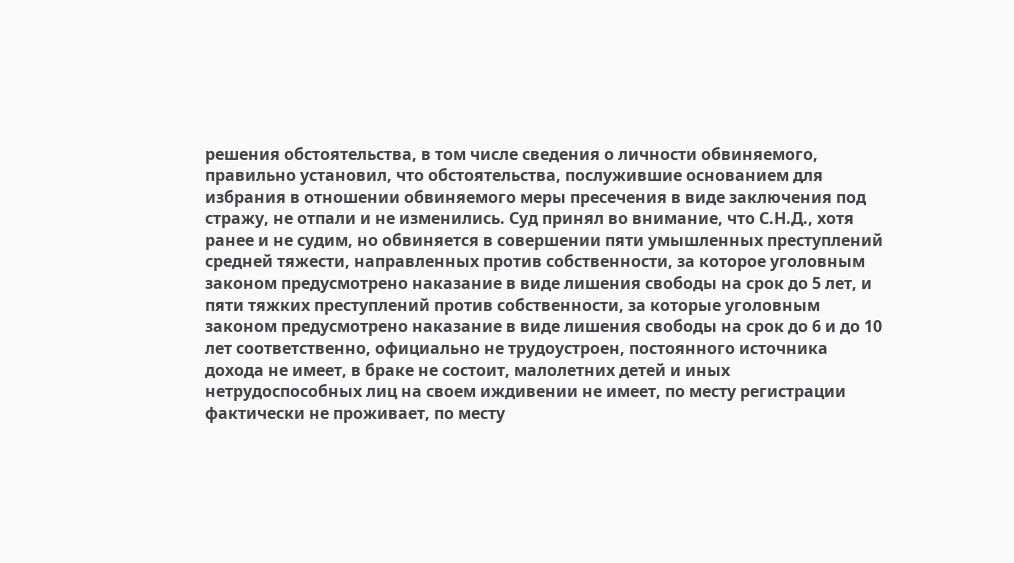решения обстоятельства, в том числе сведения о личности обвиняемого, правильно установил, что обстоятельства, послужившие основанием для избрания в отношении обвиняемого меры пресечения в виде заключения под стражу, не отпали и не изменились. Суд принял во внимание, что С.Н.Д., хотя ранее и не судим, но обвиняется в совершении пяти умышленных преступлений средней тяжести, направленных против собственности, за которое уголовным законом предусмотрено наказание в виде лишения свободы на срок до 5 лет, и пяти тяжких преступлений против собственности, за которые уголовным законом предусмотрено наказание в виде лишения свободы на срок до 6 и до 10 лет соответственно, официально не трудоустроен, постоянного источника дохода не имеет, в браке не состоит, малолетних детей и иных нетрудоспособных лиц на своем иждивении не имеет, по месту регистрации фактически не проживает, по месту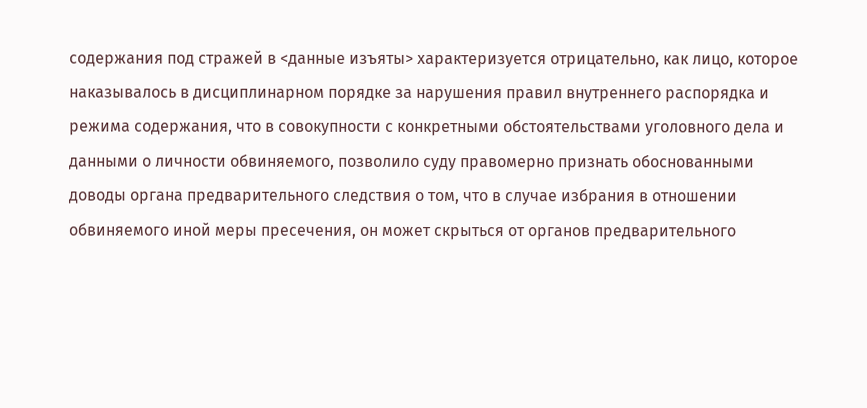содержания под стражей в <данные изъяты> характеризуется отрицательно, как лицо, которое наказывалось в дисциплинарном порядке за нарушения правил внутреннего распорядка и режима содержания, что в совокупности с конкретными обстоятельствами уголовного дела и данными о личности обвиняемого, позволило суду правомерно признать обоснованными доводы органа предварительного следствия о том, что в случае избрания в отношении обвиняемого иной меры пресечения, он может скрыться от органов предварительного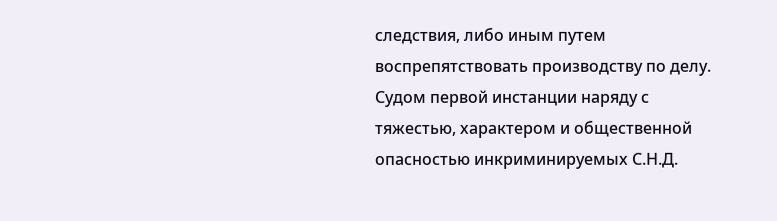следствия, либо иным путем воспрепятствовать производству по делу. Судом первой инстанции наряду с тяжестью, характером и общественной опасностью инкриминируемых С.Н.Д.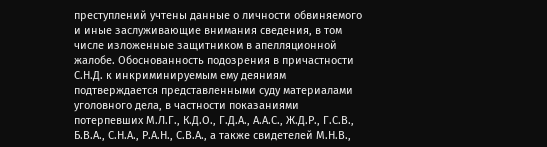преступлений учтены данные о личности обвиняемого и иные заслуживающие внимания сведения, в том числе изложенные защитником в апелляционной жалобе. Обоснованность подозрения в причастности С.Н.Д. к инкриминируемым ему деяниям подтверждается представленными суду материалами уголовного дела, в частности показаниями потерпевших М.Л.Г., К.Д.О., Г.Д.А., А.А.С., Ж.Д.Р., Г.С.В., Б.В.А., С.Н.А., Р.А.Н., С.В.А., а также свидетелей М.Н.В.,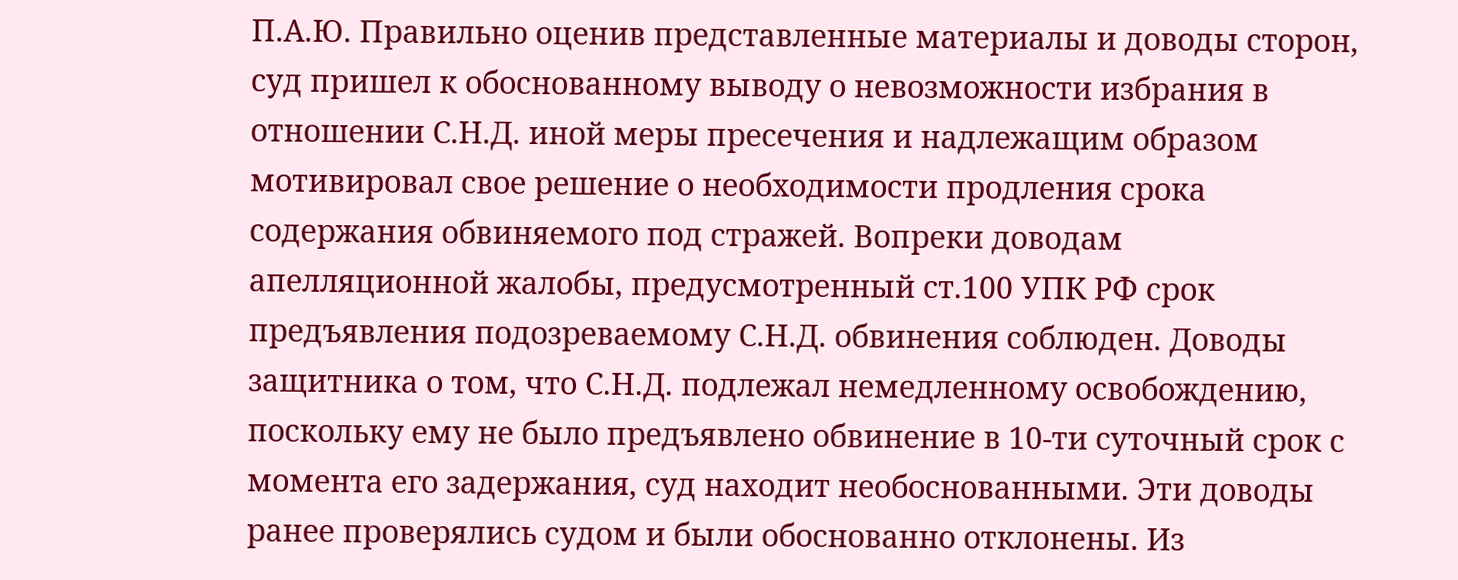П.А.Ю. Правильно оценив представленные материалы и доводы сторон, суд пришел к обоснованному выводу о невозможности избрания в отношении С.Н.Д. иной меры пресечения и надлежащим образом мотивировал свое решение о необходимости продления срока содержания обвиняемого под стражей. Вопреки доводам апелляционной жалобы, предусмотренный ст.100 УПК РФ срок предъявления подозреваемому С.Н.Д. обвинения соблюден. Доводы защитника о том, что С.Н.Д. подлежал немедленному освобождению, поскольку ему не было предъявлено обвинение в 10-ти суточный срок с момента его задержания, суд находит необоснованными. Эти доводы ранее проверялись судом и были обоснованно отклонены. Из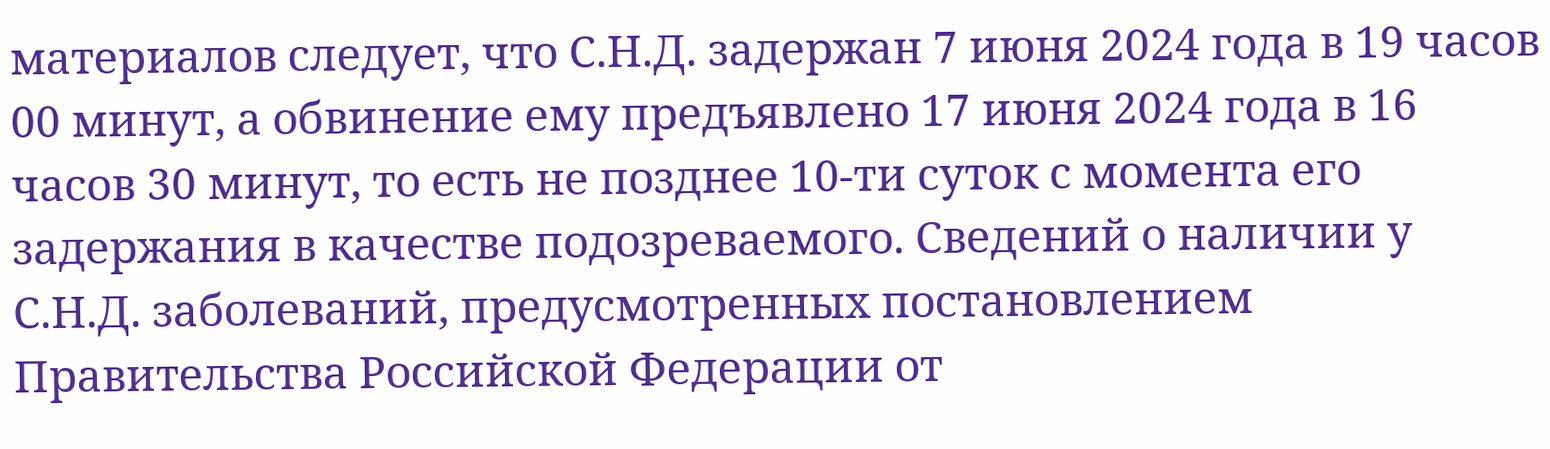материалов следует, что С.Н.Д. задержан 7 июня 2024 года в 19 часов 00 минут, а обвинение ему предъявлено 17 июня 2024 года в 16 часов 30 минут, то есть не позднее 10-ти суток с момента его задержания в качестве подозреваемого. Сведений о наличии у С.Н.Д. заболеваний, предусмотренных постановлением Правительства Российской Федерации от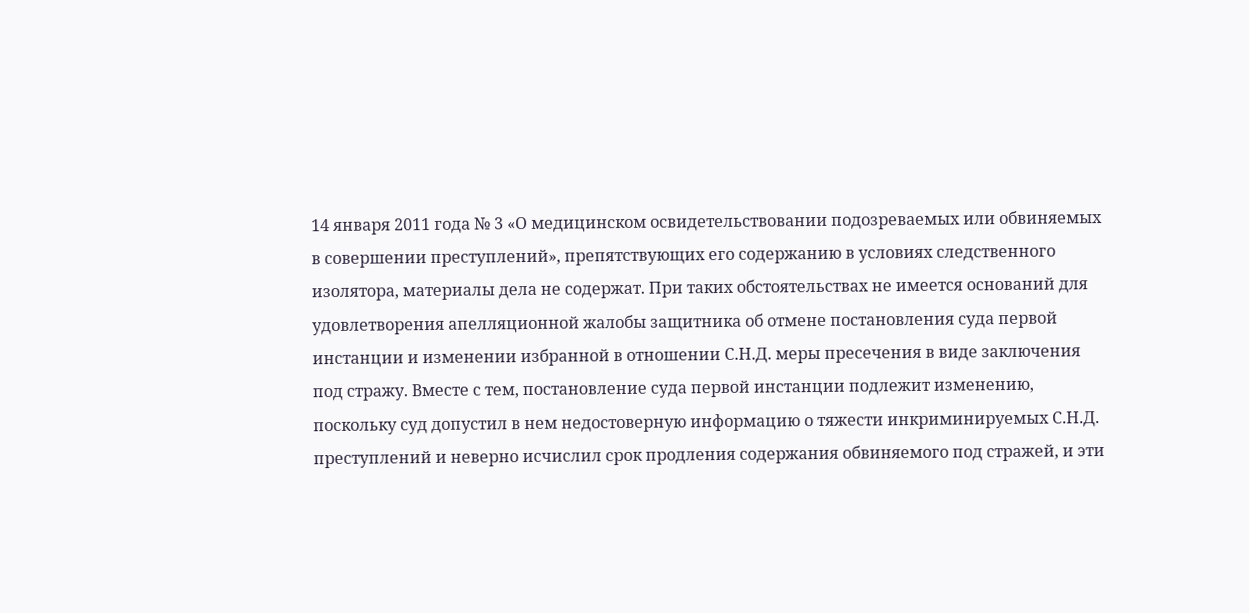14 января 2011 года № 3 «О медицинском освидетельствовании подозреваемых или обвиняемых в совершении преступлений», препятствующих его содержанию в условиях следственного изолятора, материалы дела не содержат. При таких обстоятельствах не имеется оснований для удовлетворения апелляционной жалобы защитника об отмене постановления суда первой инстанции и изменении избранной в отношении С.Н.Д. меры пресечения в виде заключения под стражу. Вместе с тем, постановление суда первой инстанции подлежит изменению, поскольку суд допустил в нем недостоверную информацию о тяжести инкриминируемых С.Н.Д. преступлений и неверно исчислил срок продления содержания обвиняемого под стражей, и эти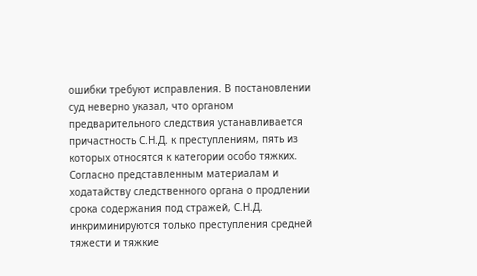ошибки требуют исправления. В постановлении суд неверно указал, что органом предварительного следствия устанавливается причастность С.Н.Д. к преступлениям, пять из которых относятся к категории особо тяжких. Согласно представленным материалам и ходатайству следственного органа о продлении срока содержания под стражей, С.Н.Д. инкриминируются только преступления средней тяжести и тяжкие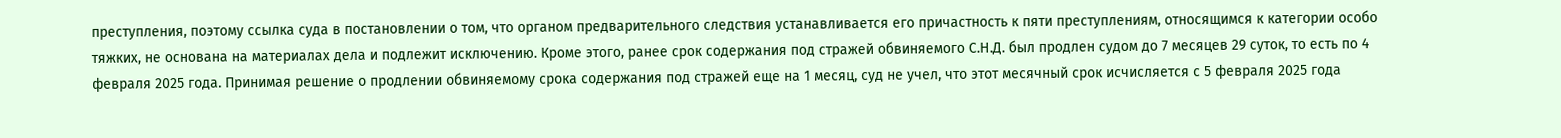преступления, поэтому ссылка суда в постановлении о том, что органом предварительного следствия устанавливается его причастность к пяти преступлениям, относящимся к категории особо тяжких, не основана на материалах дела и подлежит исключению. Кроме этого, ранее срок содержания под стражей обвиняемого С.Н.Д. был продлен судом до 7 месяцев 29 суток, то есть по 4 февраля 2025 года. Принимая решение о продлении обвиняемому срока содержания под стражей еще на 1 месяц, суд не учел, что этот месячный срок исчисляется с 5 февраля 2025 года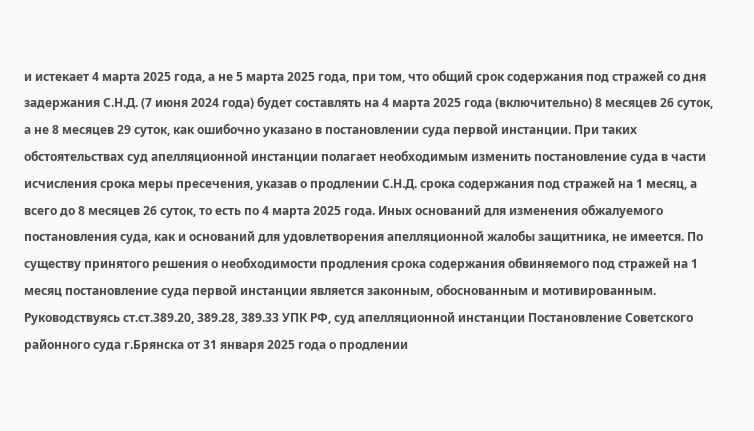и истекает 4 марта 2025 года, а не 5 марта 2025 года, при том, что общий срок содержания под стражей со дня задержания С.Н.Д. (7 июня 2024 года) будет составлять на 4 марта 2025 года (включительно) 8 месяцев 26 суток, а не 8 месяцев 29 суток, как ошибочно указано в постановлении суда первой инстанции. При таких обстоятельствах суд апелляционной инстанции полагает необходимым изменить постановление суда в части исчисления срока меры пресечения, указав о продлении С.Н.Д. срока содержания под стражей на 1 месяц, а всего до 8 месяцев 26 суток, то есть по 4 марта 2025 года. Иных оснований для изменения обжалуемого постановления суда, как и оснований для удовлетворения апелляционной жалобы защитника, не имеется. По существу принятого решения о необходимости продления срока содержания обвиняемого под стражей на 1 месяц постановление суда первой инстанции является законным, обоснованным и мотивированным. Руководствуясь ст.ст.389.20, 389.28, 389.33 УПК РФ, суд апелляционной инстанции Постановление Советского районного суда г.Брянска от 31 января 2025 года о продлении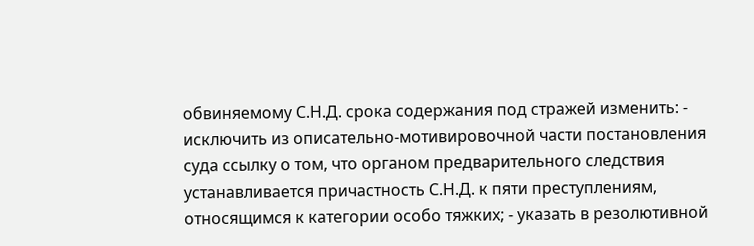обвиняемому С.Н.Д. срока содержания под стражей изменить: - исключить из описательно-мотивировочной части постановления суда ссылку о том, что органом предварительного следствия устанавливается причастность С.Н.Д. к пяти преступлениям, относящимся к категории особо тяжких; - указать в резолютивной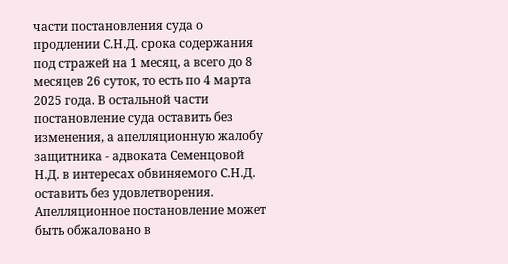части постановления суда о продлении С.Н.Д. срока содержания под стражей на 1 месяц, а всего до 8 месяцев 26 суток, то есть по 4 марта 2025 года. В остальной части постановление суда оставить без изменения, а апелляционную жалобу защитника - адвоката Семенцовой Н.Д. в интересах обвиняемого С.Н.Д. оставить без удовлетворения. Апелляционное постановление может быть обжаловано в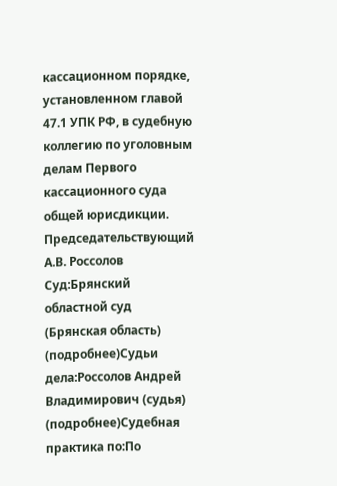кассационном порядке, установленном главой 47.1 УПК РФ, в судебную коллегию по уголовным делам Первого кассационного суда общей юрисдикции. Председательствующий А.В. Россолов Суд:Брянский областной суд (Брянская область) (подробнее)Судьи дела:Россолов Андрей Владимирович (судья) (подробнее)Судебная практика по:По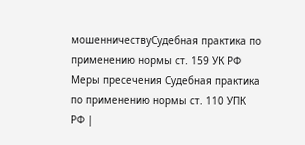мошенничествуСудебная практика по применению нормы ст. 159 УК РФ Меры пресечения Судебная практика по применению нормы ст. 110 УПК РФ |